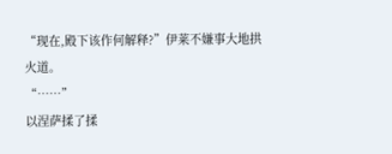“现在,殿下该作何解释?”伊莱不嫌事大地拱火道。
“……”
以涅萨揉了揉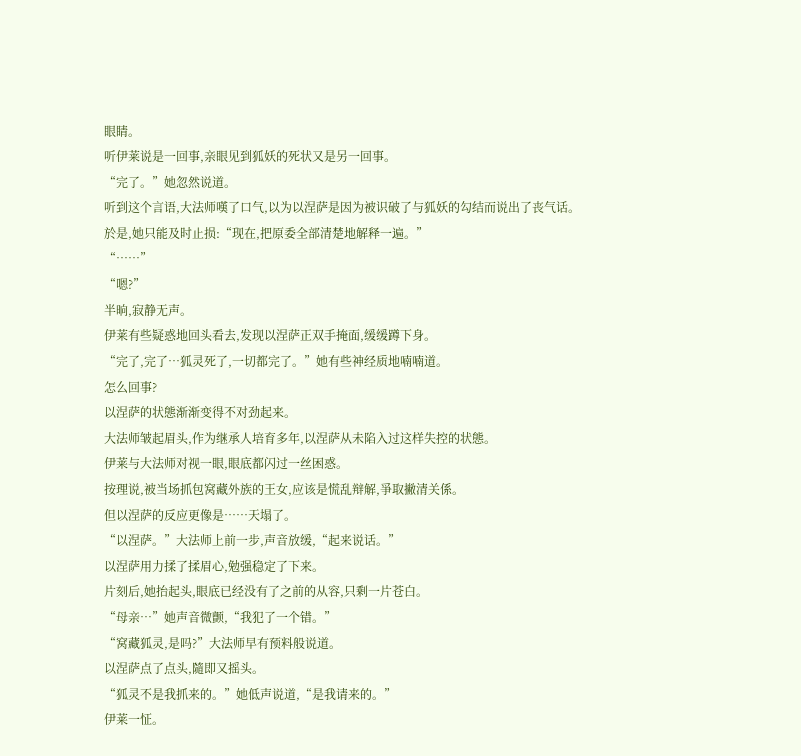眼睛。
听伊莱说是一回事,亲眼见到狐妖的死状又是另一回事。
“完了。”她忽然说道。
听到这个言语,大法师嘆了口气,以为以涅萨是因为被识破了与狐妖的勾结而说出了丧气话。
於是,她只能及时止损:“现在,把原委全部清楚地解释一遍。”
“……”
“嗯?”
半晌,寂静无声。
伊莱有些疑惑地回头看去,发现以涅萨正双手掩面,缓缓蹲下身。
“完了,完了…狐灵死了,一切都完了。”她有些神经质地喃喃道。
怎么回事?
以涅萨的状態渐渐变得不对劲起来。
大法师皱起眉头,作为继承人培育多年,以涅萨从未陷入过这样失控的状態。
伊莱与大法师对视一眼,眼底都闪过一丝困惑。
按理说,被当场抓包窝藏外族的王女,应该是慌乱辩解,爭取撇清关係。
但以涅萨的反应更像是……天塌了。
“以涅萨。”大法师上前一步,声音放缓,“起来说话。”
以涅萨用力揉了揉眉心,勉强稳定了下来。
片刻后,她抬起头,眼底已经没有了之前的从容,只剩一片苍白。
“母亲…”她声音微颤,“我犯了一个错。”
“窝藏狐灵,是吗?”大法师早有预料般说道。
以涅萨点了点头,隨即又摇头。
“狐灵不是我抓来的。”她低声说道,“是我请来的。”
伊莱一怔。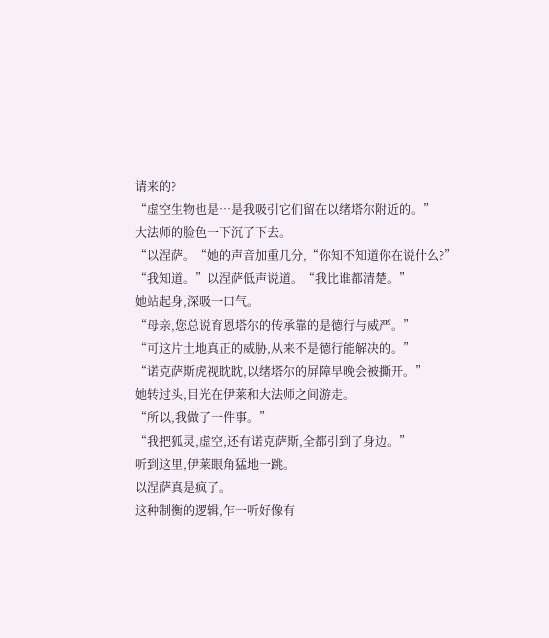请来的?
“虚空生物也是…是我吸引它们留在以绪塔尔附近的。”
大法师的脸色一下沉了下去。
“以涅萨。“她的声音加重几分,“你知不知道你在说什么?”
“我知道。”以涅萨低声说道。“我比谁都清楚。”
她站起身,深吸一口气。
“母亲,您总说育恩塔尔的传承靠的是德行与威严。”
“可这片土地真正的威胁,从来不是德行能解决的。”
“诺克萨斯虎视眈眈,以绪塔尔的屏障早晚会被撕开。”
她转过头,目光在伊莱和大法师之间游走。
“所以,我做了一件事。”
“我把狐灵,虚空,还有诺克萨斯,全都引到了身边。”
听到这里,伊莱眼角猛地一跳。
以涅萨真是疯了。
这种制衡的逻辑,乍一听好像有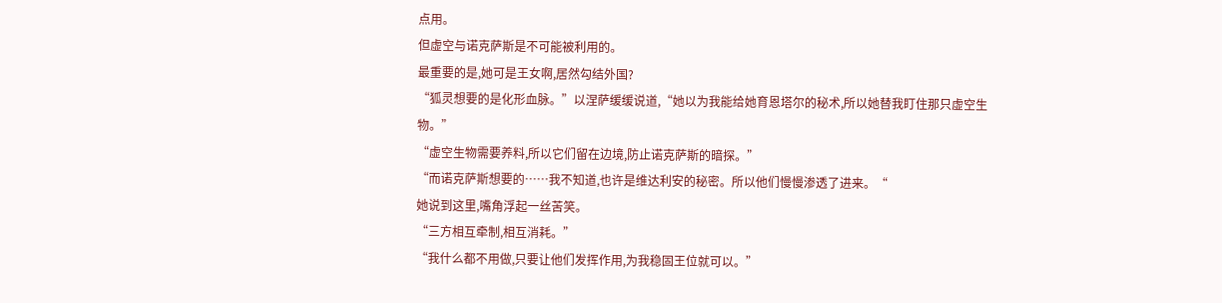点用。
但虚空与诺克萨斯是不可能被利用的。
最重要的是,她可是王女啊,居然勾结外国?
“狐灵想要的是化形血脉。”以涅萨缓缓说道,“她以为我能给她育恩塔尔的秘术,所以她替我盯住那只虚空生物。”
“虚空生物需要养料,所以它们留在边境,防止诺克萨斯的暗探。”
“而诺克萨斯想要的……我不知道,也许是维达利安的秘密。所以他们慢慢渗透了进来。“
她说到这里,嘴角浮起一丝苦笑。
“三方相互牵制,相互消耗。”
“我什么都不用做,只要让他们发挥作用,为我稳固王位就可以。”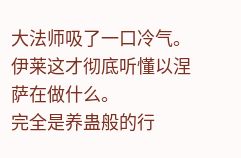大法师吸了一口冷气。
伊莱这才彻底听懂以涅萨在做什么。
完全是养蛊般的行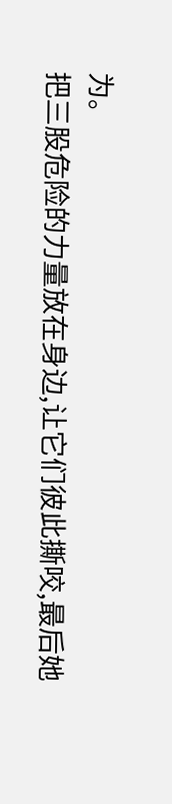为。
把三股危险的力量放在身边,让它们彼此撕咬,最后她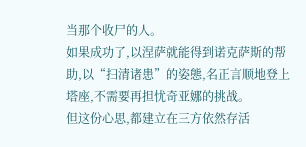当那个收尸的人。
如果成功了,以涅萨就能得到诺克萨斯的帮助,以“扫清诸患”的姿態,名正言顺地登上塔座,不需要再担忧奇亚娜的挑战。
但这份心思,都建立在三方依然存活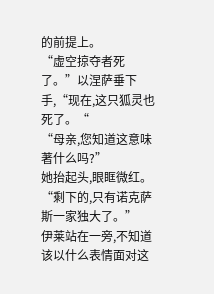的前提上。
“虚空掠夺者死了。”以涅萨垂下手,“现在,这只狐灵也死了。“
“母亲,您知道这意味著什么吗?”
她抬起头,眼眶微红。
“剩下的,只有诺克萨斯一家独大了。”
伊莱站在一旁,不知道该以什么表情面对这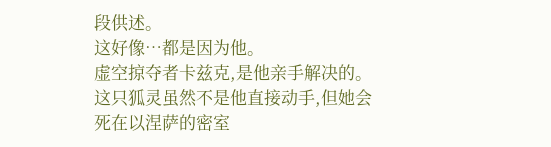段供述。
这好像…都是因为他。
虚空掠夺者卡兹克,是他亲手解决的。
这只狐灵虽然不是他直接动手,但她会死在以涅萨的密室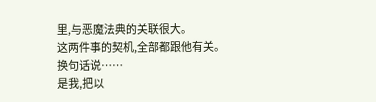里,与恶魔法典的关联很大。
这两件事的契机,全部都跟他有关。
换句话说……
是我,把以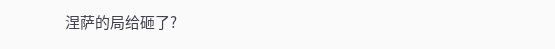涅萨的局给砸了?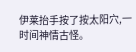伊莱抬手按了按太阳穴,一时间神情古怪。